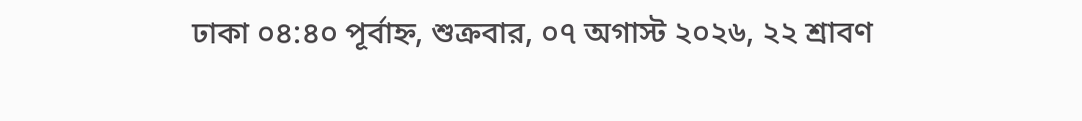ঢাকা ০৪:৪০ পূর্বাহ্ন, শুক্রবার, ০৭ অগাস্ট ২০২৬, ২২ শ্রাবণ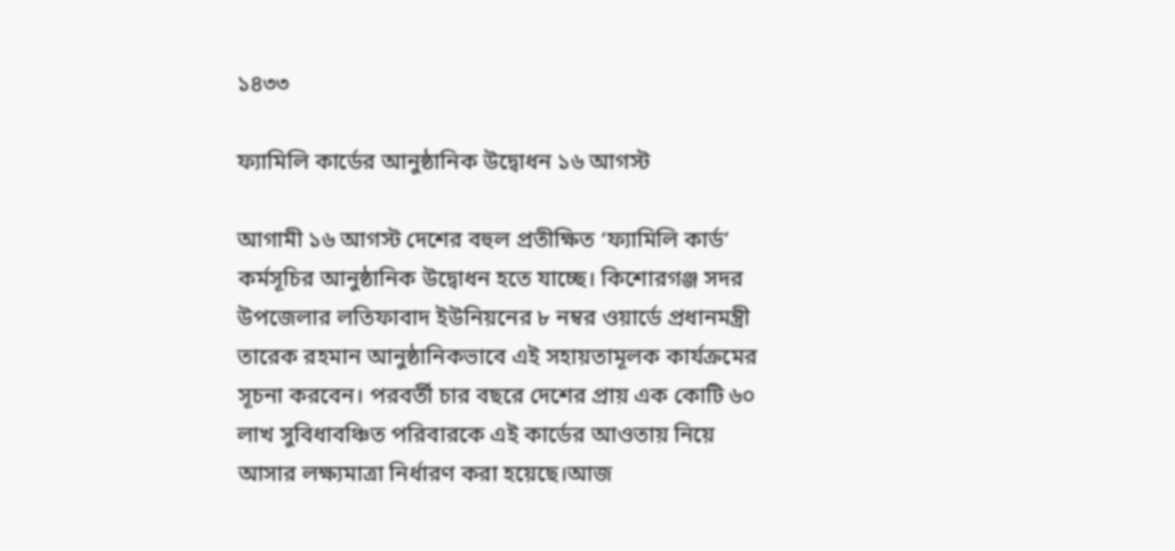১৪৩৩

ফ্যামিলি কার্ডের আনুষ্ঠানিক উদ্বোধন ১৬ আগস্ট

আগামী ১৬ আগস্ট দেশের বহুল প্রতীক্ষিত ‘ফ্যামিলি কার্ড’ কর্মসূচির আনুষ্ঠানিক উদ্বোধন হতে যাচ্ছে। কিশোরগঞ্জ সদর উপজেলার লতিফাবাদ ইউনিয়নের ৮ নম্বর ওয়ার্ডে প্রধানমন্ত্রী তারেক রহমান আনুষ্ঠানিকভাবে এই সহায়তামূলক কার্যক্রমের সূচনা করবেন। পরবর্তী চার বছরে দেশের প্রায় এক কোটি ৬০ লাখ সুবিধাবঞ্চিত পরিবারকে এই কার্ডের আওতায় নিয়ে আসার লক্ষ্যমাত্রা নির্ধারণ করা হয়েছে।আজ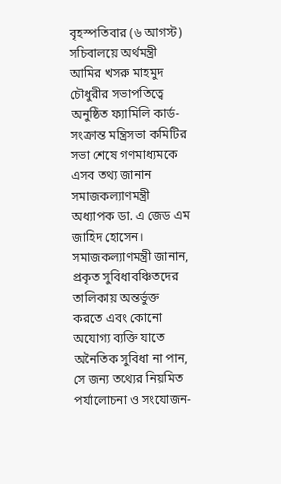বৃহস্পতিবার (৬ আগস্ট) সচিবালয়ে অর্থমন্ত্রী আমির খসরু মাহমুদ চৌধুরীর সভাপতিত্বে অনুষ্ঠিত ফ্যামিলি কার্ড-সংক্রান্ত মন্ত্রিসভা কমিটির সভা শেষে গণমাধ্যমকে এসব তথ্য জানান সমাজকল্যাণমন্ত্রী অধ্যাপক ডা. এ জেড এম জাহিদ হোসেন।
সমাজকল্যাণমন্ত্রী জানান, প্রকৃত সুবিধাবঞ্চিতদের তালিকায় অন্তর্ভুক্ত করতে এবং কোনো অযোগ্য ব্যক্তি যাতে অনৈতিক সুবিধা না পান, সে জন্য তথ্যের নিয়মিত পর্যালোচনা ও সংযোজন-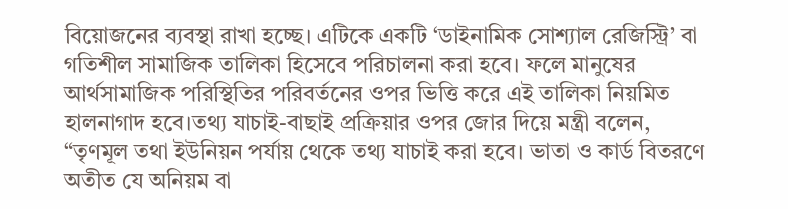বিয়োজনের ব্যবস্থা রাখা হচ্ছে। এটিকে একটি ‘ডাইনামিক সোশ্যাল রেজিস্ট্রি’ বা গতিশীল সামাজিক তালিকা হিসেবে পরিচালনা করা হবে। ফলে মানুষের আর্থসামাজিক পরিস্থিতির পরিবর্তনের ওপর ভিত্তি করে এই তালিকা নিয়মিত হালনাগাদ হবে।তথ্য যাচাই-বাছাই প্রক্রিয়ার ওপর জোর দিয়ে মন্ত্রী বলেন, “তৃণমূল তথা ইউনিয়ন পর্যায় থেকে তথ্য যাচাই করা হবে। ভাতা ও কার্ড বিতরণে অতীত যে অনিয়ম বা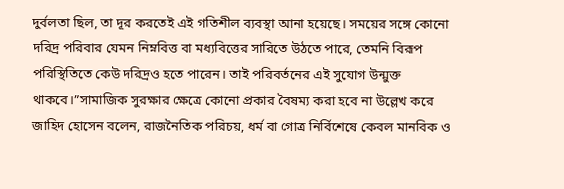দুর্বলতা ছিল, তা দূর করতেই এই গতিশীল ব্যবস্থা আনা হয়েছে। সময়ের সঙ্গে কোনো দরিদ্র পরিবার যেমন নিম্নবিত্ত বা মধ্যবিত্তের সারিতে উঠতে পারে, তেমনি বিরূপ পরিস্থিতিতে কেউ দরিদ্রও হতে পারেন। তাই পরিবর্তনের এই সুযোগ উন্মুক্ত থাকবে।”সামাজিক সুরক্ষার ক্ষেত্রে কোনো প্রকার বৈষম্য করা হবে না উল্লেখ করে জাহিদ হোসেন বলেন, রাজনৈতিক পরিচয়, ধর্ম বা গোত্র নির্বিশেষে কেবল মানবিক ও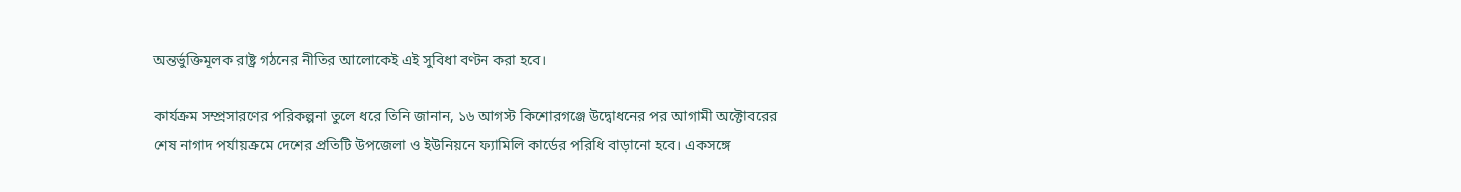অন্তর্ভুক্তিমূলক রাষ্ট্র গঠনের নীতির আলোকেই এই সুবিধা বণ্টন করা হবে।

কার্যক্রম সম্প্রসারণের পরিকল্পনা তুলে ধরে তিনি জানান, ১৬ আগস্ট কিশোরগঞ্জে উদ্বোধনের পর আগামী অক্টোবরের শেষ নাগাদ পর্যায়ক্রমে দেশের প্রতিটি উপজেলা ও ইউনিয়নে ফ্যামিলি কার্ডের পরিধি বাড়ানো হবে। একসঙ্গে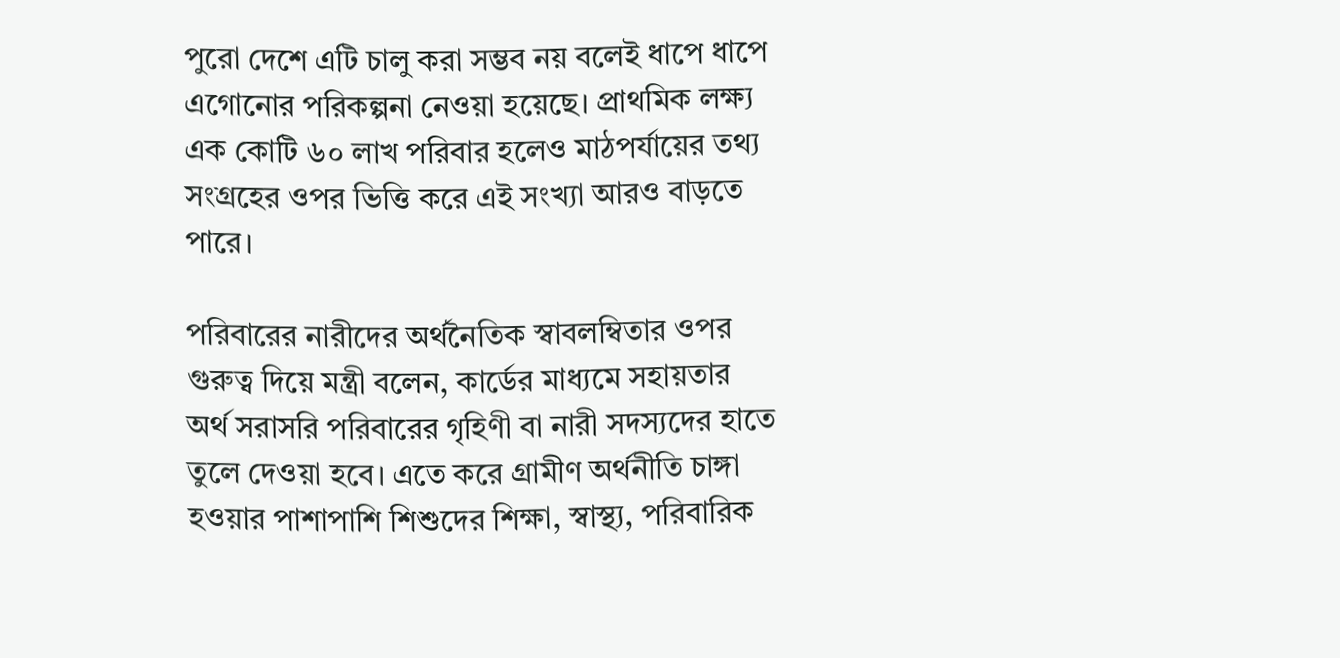পুরো দেশে এটি চালু করা সম্ভব নয় বলেই ধাপে ধাপে এগোনোর পরিকল্পনা নেওয়া হয়েছে। প্রাথমিক লক্ষ্য এক কোটি ৬০ লাখ পরিবার হলেও মাঠপর্যায়ের তথ্য সংগ্রহের ওপর ভিত্তি করে এই সংখ্যা আরও বাড়তে পারে।

পরিবারের নারীদের অর্থনৈতিক স্বাবলম্বিতার ওপর গুরুত্ব দিয়ে মন্ত্রী বলেন, কার্ডের মাধ্যমে সহায়তার অর্থ সরাসরি পরিবারের গৃহিণী বা নারী সদস্যদের হাতে তুলে দেওয়া হবে। এতে করে গ্রামীণ অর্থনীতি চাঙ্গা হওয়ার পাশাপাশি শিশুদের শিক্ষা, স্বাস্থ্য, পরিবারিক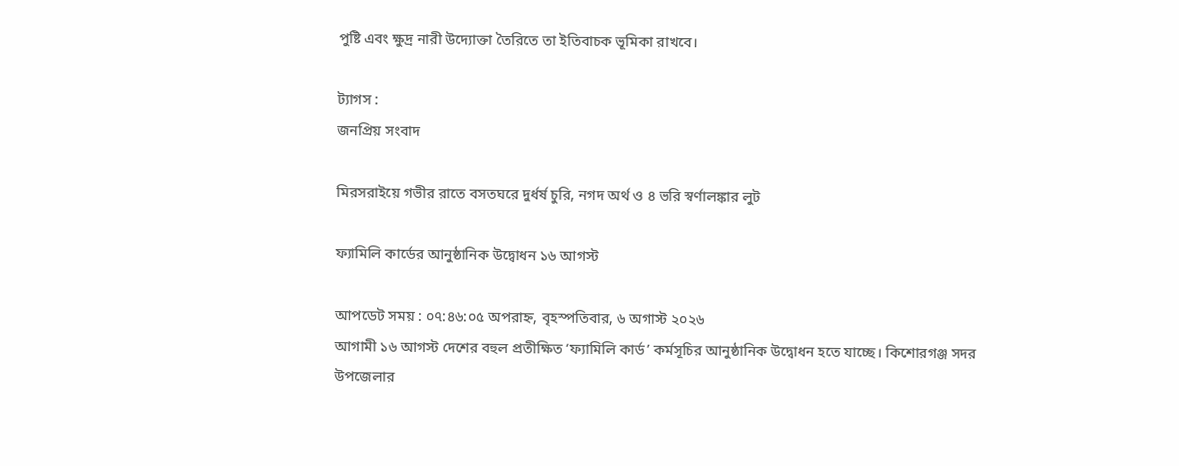পুষ্টি এবং ক্ষুদ্র নারী উদ্যোক্তা তৈরিতে তা ইতিবাচক ভূমিকা রাখবে।

ট্যাগস :
জনপ্রিয় সংবাদ

মিরসরাইয়ে গভীর রাতে বসতঘরে দুর্ধর্ষ চুরি, নগদ অর্থ ও ৪ ভরি স্বর্ণালঙ্কার লুট

ফ্যামিলি কার্ডের আনুষ্ঠানিক উদ্বোধন ১৬ আগস্ট

আপডেট সময় : ০৭:৪৬:০৫ অপরাহ্ন, বৃহস্পতিবার, ৬ অগাস্ট ২০২৬
আগামী ১৬ আগস্ট দেশের বহুল প্রতীক্ষিত ‘ফ্যামিলি কার্ড’ কর্মসূচির আনুষ্ঠানিক উদ্বোধন হতে যাচ্ছে। কিশোরগঞ্জ সদর উপজেলার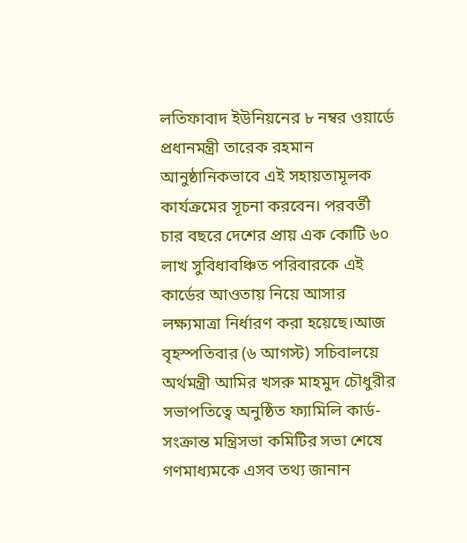লতিফাবাদ ইউনিয়নের ৮ নম্বর ওয়ার্ডে প্রধানমন্ত্রী তারেক রহমান আনুষ্ঠানিকভাবে এই সহায়তামূলক কার্যক্রমের সূচনা করবেন। পরবর্তী চার বছরে দেশের প্রায় এক কোটি ৬০ লাখ সুবিধাবঞ্চিত পরিবারকে এই কার্ডের আওতায় নিয়ে আসার লক্ষ্যমাত্রা নির্ধারণ করা হয়েছে।আজ বৃহস্পতিবার (৬ আগস্ট) সচিবালয়ে অর্থমন্ত্রী আমির খসরু মাহমুদ চৌধুরীর সভাপতিত্বে অনুষ্ঠিত ফ্যামিলি কার্ড-সংক্রান্ত মন্ত্রিসভা কমিটির সভা শেষে গণমাধ্যমকে এসব তথ্য জানান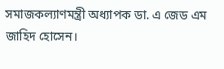সমাজকল্যাণমন্ত্রী অধ্যাপক ডা. এ জেড এম জাহিদ হোসেন।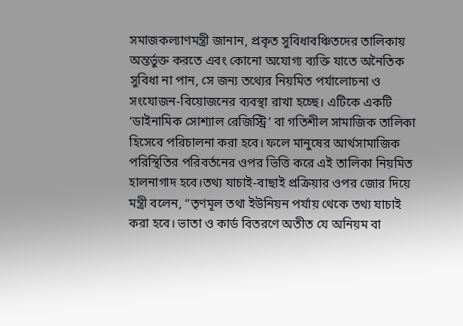সমাজকল্যাণমন্ত্রী জানান, প্রকৃত সুবিধাবঞ্চিতদের তালিকায় অন্তর্ভুক্ত করতে এবং কোনো অযোগ্য ব্যক্তি যাতে অনৈতিক সুবিধা না পান, সে জন্য তথ্যের নিয়মিত পর্যালোচনা ও সংযোজন-বিয়োজনের ব্যবস্থা রাখা হচ্ছে। এটিকে একটি ‘ডাইনামিক সোশ্যাল রেজিস্ট্রি’ বা গতিশীল সামাজিক তালিকা হিসেবে পরিচালনা করা হবে। ফলে মানুষের আর্থসামাজিক পরিস্থিতির পরিবর্তনের ওপর ভিত্তি করে এই তালিকা নিয়মিত হালনাগাদ হবে।তথ্য যাচাই-বাছাই প্রক্রিয়ার ওপর জোর দিয়ে মন্ত্রী বলেন, “তৃণমূল তথা ইউনিয়ন পর্যায় থেকে তথ্য যাচাই করা হবে। ভাতা ও কার্ড বিতরণে অতীত যে অনিয়ম বা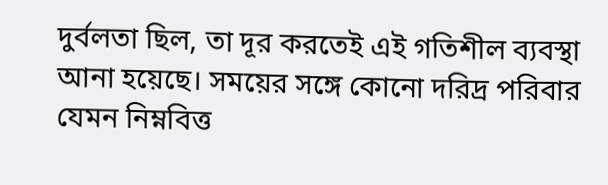দুর্বলতা ছিল, তা দূর করতেই এই গতিশীল ব্যবস্থা আনা হয়েছে। সময়ের সঙ্গে কোনো দরিদ্র পরিবার যেমন নিম্নবিত্ত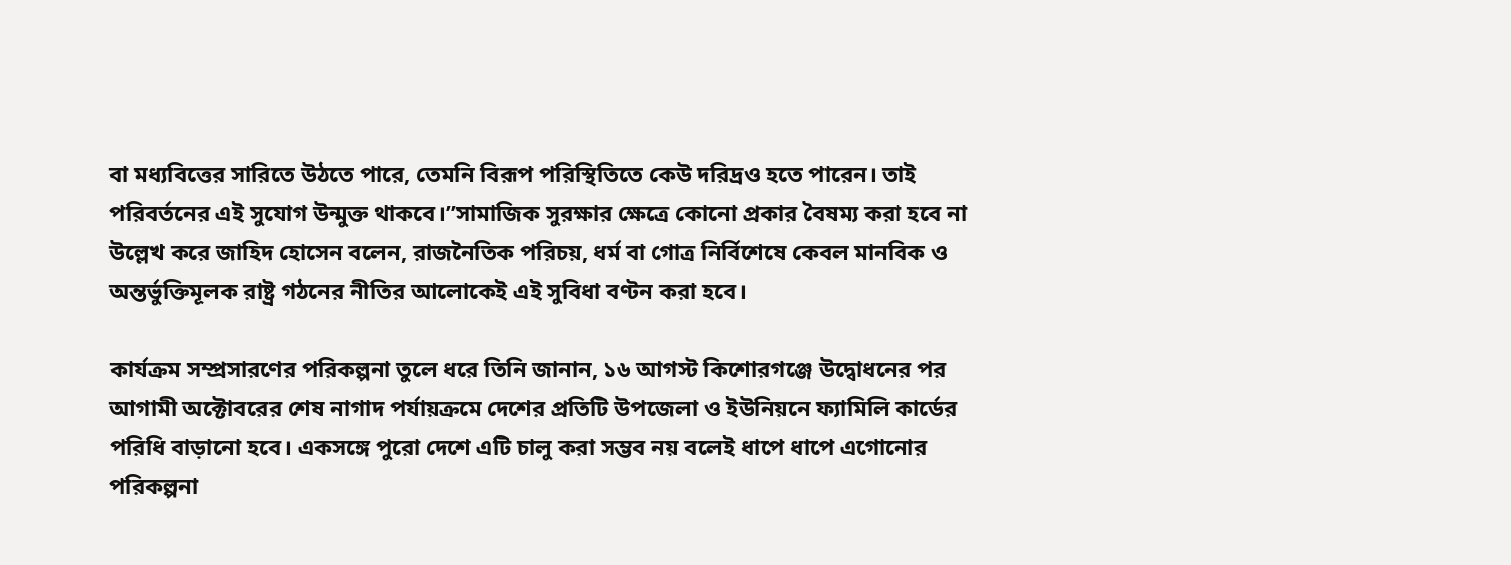বা মধ্যবিত্তের সারিতে উঠতে পারে, তেমনি বিরূপ পরিস্থিতিতে কেউ দরিদ্রও হতে পারেন। তাই পরিবর্তনের এই সুযোগ উন্মুক্ত থাকবে।”সামাজিক সুরক্ষার ক্ষেত্রে কোনো প্রকার বৈষম্য করা হবে না উল্লেখ করে জাহিদ হোসেন বলেন, রাজনৈতিক পরিচয়, ধর্ম বা গোত্র নির্বিশেষে কেবল মানবিক ও অন্তর্ভুক্তিমূলক রাষ্ট্র গঠনের নীতির আলোকেই এই সুবিধা বণ্টন করা হবে।

কার্যক্রম সম্প্রসারণের পরিকল্পনা তুলে ধরে তিনি জানান, ১৬ আগস্ট কিশোরগঞ্জে উদ্বোধনের পর আগামী অক্টোবরের শেষ নাগাদ পর্যায়ক্রমে দেশের প্রতিটি উপজেলা ও ইউনিয়নে ফ্যামিলি কার্ডের পরিধি বাড়ানো হবে। একসঙ্গে পুরো দেশে এটি চালু করা সম্ভব নয় বলেই ধাপে ধাপে এগোনোর পরিকল্পনা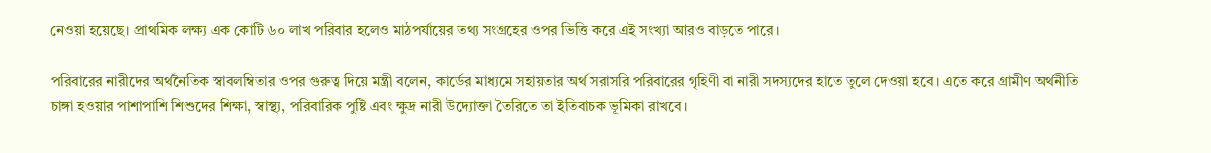নেওয়া হয়েছে। প্রাথমিক লক্ষ্য এক কোটি ৬০ লাখ পরিবার হলেও মাঠপর্যায়ের তথ্য সংগ্রহের ওপর ভিত্তি করে এই সংখ্যা আরও বাড়তে পারে।

পরিবারের নারীদের অর্থনৈতিক স্বাবলম্বিতার ওপর গুরুত্ব দিয়ে মন্ত্রী বলেন, কার্ডের মাধ্যমে সহায়তার অর্থ সরাসরি পরিবারের গৃহিণী বা নারী সদস্যদের হাতে তুলে দেওয়া হবে। এতে করে গ্রামীণ অর্থনীতি চাঙ্গা হওয়ার পাশাপাশি শিশুদের শিক্ষা, স্বাস্থ্য, পরিবারিক পুষ্টি এবং ক্ষুদ্র নারী উদ্যোক্তা তৈরিতে তা ইতিবাচক ভূমিকা রাখবে।